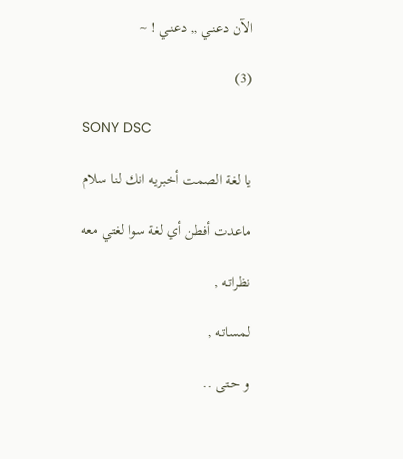الآن دعنـي ,, دعنـي ! ~

(3)

SONY DSC

يا لغة الصمت أخبريه انك لنا سلام

ماعدت أفطن أي لغة سوا لغتي معه

نظراتـه ,

لمساتـه ,

و حـتى ..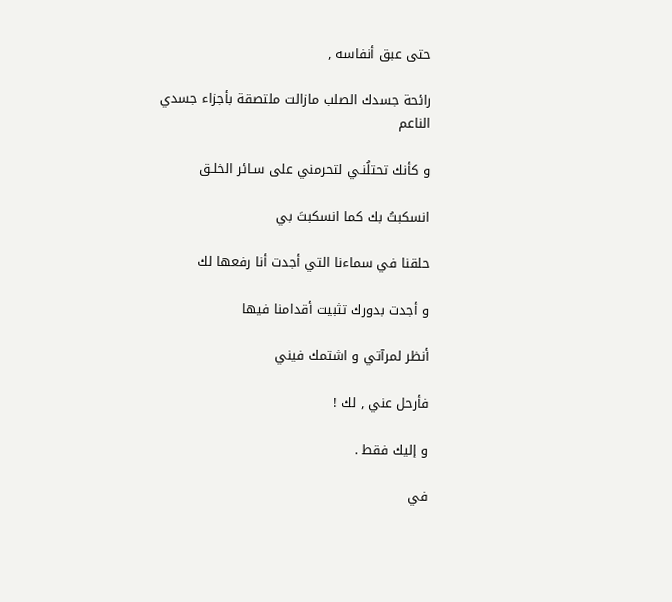حتى عبق أنفاسه ,

رائحة جسدك الصلب مازالت ملتصقة بأجزاء جسدي الناعم

و كأنك تحتلُنـي لتحرمني على سـائر الخلـق

انسكبتُ بك كما انسكبتَ بي

حلقنا في سماءنا التي أجدت أنا رفعها لك

و أجدت بدورك تثبيت أقدامنا فيها

أنظر لمرآتي و اشتمك فيني

فأرحل عني , لك !

و إليك فقط .

في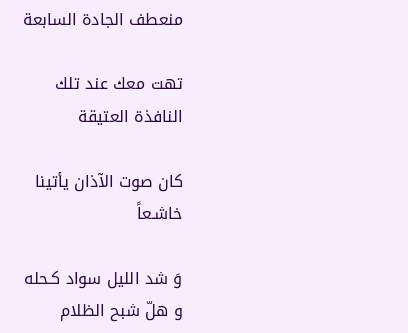منعطف الجادة السابعة

تهت معك عند تلك النافذة العتيقة

كان صوت الآذان يأتينا خاشـعاً

وَ شد الليل سواد كـحله و هلّ شبح الظلام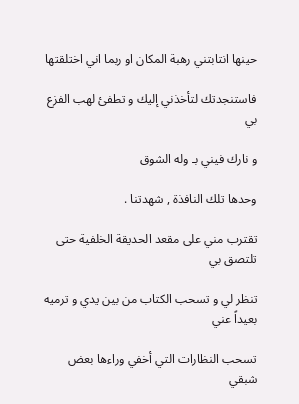حينها انتابتني رهبة المكان او ربما اني اختلقتها

فاستنجدتك لتأخذني إليك و تطفئ لهب الفزع بي

و نارك فيني بـ وله الشوق

وحدها تلك النافذة , شهدتنا .

تقترب مني على مقعد الحديقة الخلفية حتى تلتصق بي

تنظر لي و تسحب الكتاب من بين يدي و ترميه بعيداً عني

تسحب النظارات التي أخفي وراءها بعض شبقي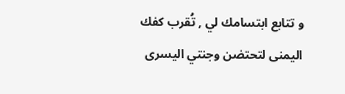و تتابع ابتسامك لي , تُقرب كفك اليمنى لتحتضن وجنتي اليسرى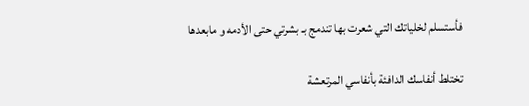فأستسلم لخلياتك التي شعرت بها تندمج بـ بشرتي حتى الأدمه و مابعدها

تختلط أنفاسك الدافئة بأنفاسي المرتعشة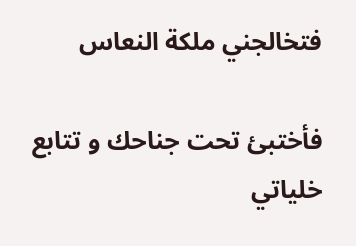فتخالجني ملكة النعاس

فأختبئ تحت جناحك و تتابع خلياتي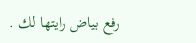رفع بياض رايتها لك .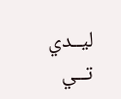ليــدي تــي